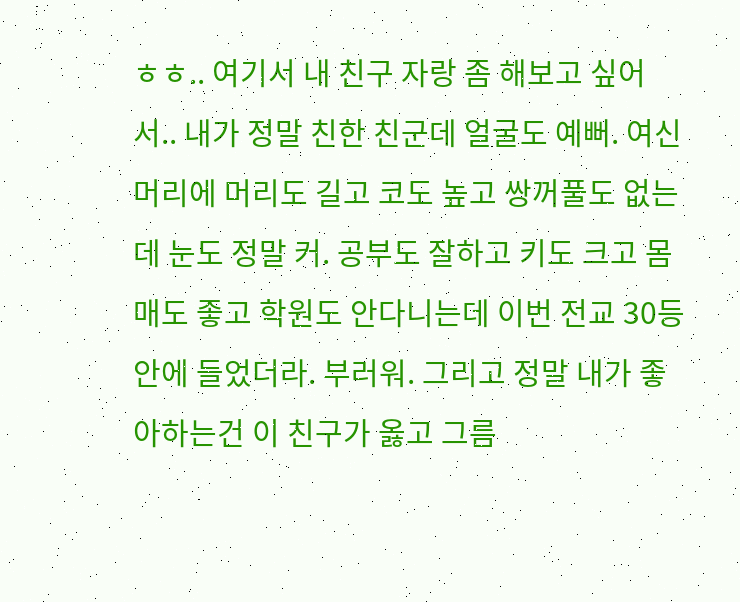ㅎㅎ.. 여기서 내 친구 자랑 좀 해보고 싶어서.. 내가 정말 친한 친군데 얼굴도 예뻐. 여신머리에 머리도 길고 코도 높고 쌍꺼풀도 없는데 눈도 정말 커. 공부도 잘하고 키도 크고 몸매도 좋고 학원도 안다니는데 이번 전교 30등안에 들었더라. 부러워. 그리고 정말 내가 좋아하는건 이 친구가 옳고 그름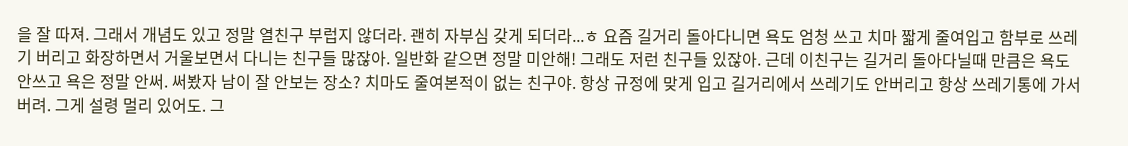을 잘 따져. 그래서 개념도 있고 정말 열친구 부럽지 않더라. 괜히 자부심 갖게 되더라...ㅎ 요즘 길거리 돌아다니면 욕도 엄청 쓰고 치마 짧게 줄여입고 함부로 쓰레기 버리고 화장하면서 거울보면서 다니는 친구들 많잖아. 일반화 같으면 정말 미안해! 그래도 저런 친구들 있잖아. 근데 이친구는 길거리 돌아다닐때 만큼은 욕도 안쓰고 욕은 정말 안써. 써봤자 남이 잘 안보는 장소? 치마도 줄여본적이 없는 친구야. 항상 규정에 맞게 입고 길거리에서 쓰레기도 안버리고 항상 쓰레기통에 가서 버려. 그게 설령 멀리 있어도. 그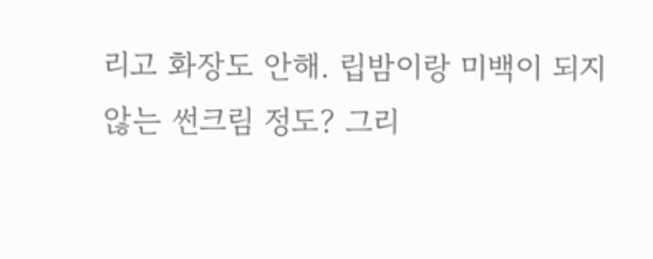리고 화장도 안해. 립밤이랑 미백이 되지 않는 썬크림 정도? 그리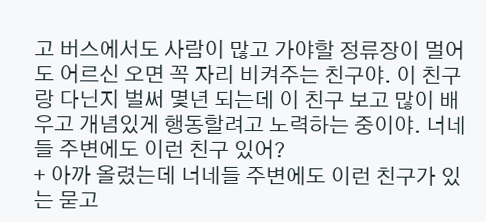고 버스에서도 사람이 많고 가야할 정류장이 멀어도 어르신 오면 꼭 자리 비켜주는 친구야. 이 친구랑 다닌지 벌써 몇년 되는데 이 친구 보고 많이 배우고 개념있게 행동할려고 노력하는 중이야. 너네들 주변에도 이런 친구 있어?
+ 아까 올렸는데 너네들 주변에도 이런 친구가 있는 묻고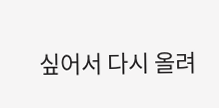싶어서 다시 올려